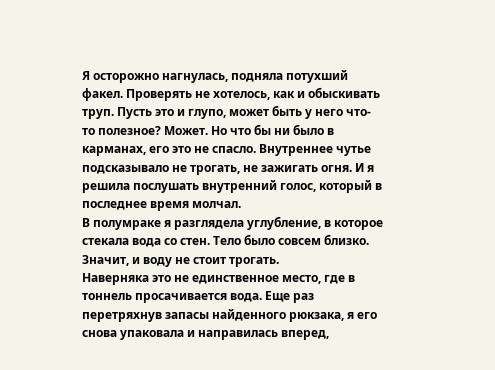Я осторожно нагнулась, подняла потухший факел. Проверять не хотелось, как и обыскивать труп. Пусть это и глупо, может быть у него что-то полезное? Может. Но что бы ни было в карманах, его это не спасло. Внутреннее чутье подсказывало не трогать, не зажигать огня. И я решила послушать внутренний голос, который в последнее время молчал.
В полумраке я разглядела углубление, в которое стекала вода со стен. Тело было совсем близко. Значит, и воду не стоит трогать.
Наверняка это не единственное место, где в тоннель просачивается вода. Еще раз перетряхнув запасы найденного рюкзака, я его снова упаковала и направилась вперед,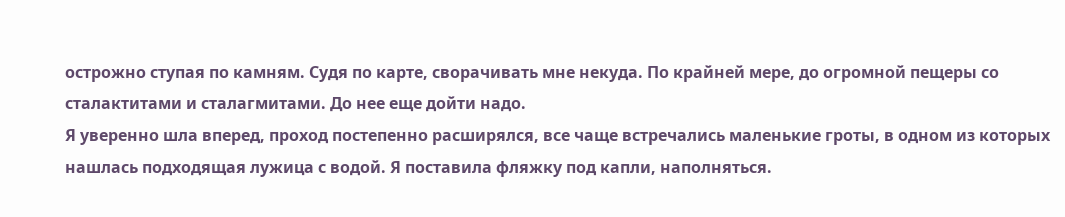острожно ступая по камням. Судя по карте, сворачивать мне некуда. По крайней мере, до огромной пещеры со сталактитами и сталагмитами. До нее еще дойти надо.
Я уверенно шла вперед, проход постепенно расширялся, все чаще встречались маленькие гроты, в одном из которых нашлась подходящая лужица с водой. Я поставила фляжку под капли, наполняться.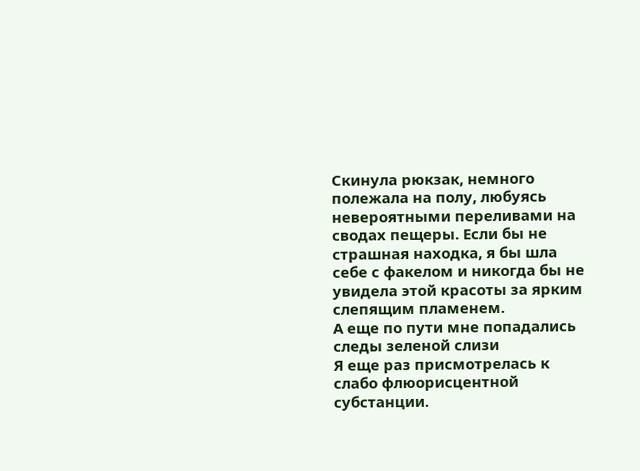Скинула рюкзак, немного полежала на полу, любуясь невероятными переливами на сводах пещеры. Если бы не страшная находка, я бы шла себе с факелом и никогда бы не увидела этой красоты за ярким слепящим пламенем.
А еще по пути мне попадались следы зеленой слизи
Я еще раз присмотрелась к слабо флюорисцентной субстанции.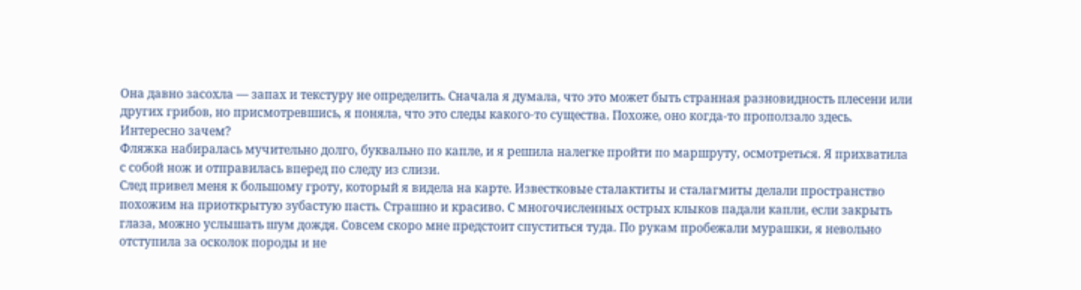Она давно засохла — запах и текстуру не определить. Сначала я думала, что это может быть странная разновидность плесени или других грибов, но присмотревшись, я поняла, что это следы какого-то существа. Похоже, оно когда-то проползало здесь. Интересно зачем?
Фляжка набиралась мучительно долго, буквально по капле, и я решила налегке пройти по маршруту, осмотреться. Я прихватила с собой нож и отправилась вперед по следу из слизи.
След привел меня к большому гроту, который я видела на карте. Известковые сталактиты и сталагмиты делали пространство похожим на приоткрытую зубастую пасть. Страшно и красиво. С многочисленных острых клыков падали капли, если закрыть глаза, можно услышать шум дождя. Совсем скоро мне предстоит спуститься туда. По рукам пробежали мурашки, я невольно отступила за осколок породы и не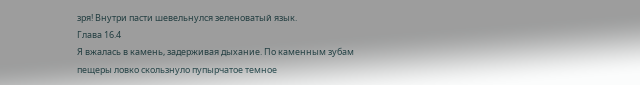зря! Внутри пасти шевельнулся зеленоватый язык.
Глава 16.4
Я вжалась в камень, задерживая дыхание. По каменным зубам пещеры ловко скользнуло пупырчатое темное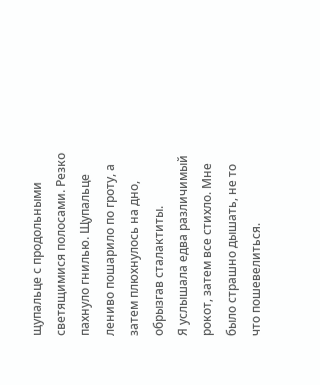щупальце с продольными светящимися полосами. Резко пахнуло гнилью. Щупальце лениво пошарило по гроту, а затем плюхнулось на дно, обрызгав сталактиты.
Я услышала едва различимый рокот, затем все стихло. Мне было страшно дышать, не то что пошевелиться.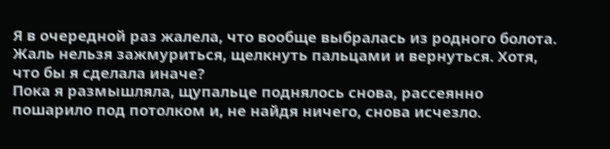Я в очередной раз жалела, что вообще выбралась из родного болота. Жаль нельзя зажмуриться, щелкнуть пальцами и вернуться. Хотя, что бы я сделала иначе?
Пока я размышляла, щупальце поднялось снова, рассеянно пошарило под потолком и, не найдя ничего, снова исчезло.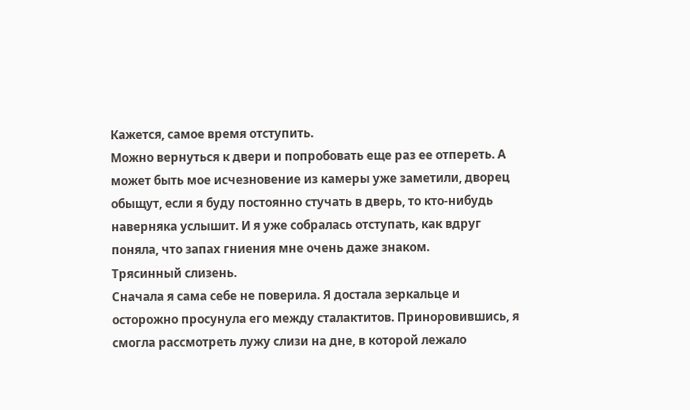Кажется, самое время отступить.
Можно вернуться к двери и попробовать еще раз ее отпереть. А может быть мое исчезновение из камеры уже заметили, дворец обыщут, если я буду постоянно стучать в дверь, то кто-нибудь наверняка услышит. И я уже собралась отступать, как вдруг поняла, что запах гниения мне очень даже знаком.
Трясинный слизень.
Сначала я сама себе не поверила. Я достала зеркальце и осторожно просунула его между сталактитов. Приноровившись, я смогла рассмотреть лужу слизи на дне, в которой лежало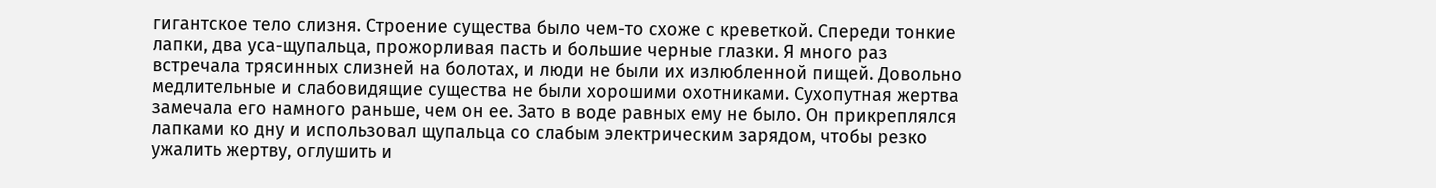гигантское тело слизня. Строение существа было чем-то схоже с креветкой. Спереди тонкие лапки, два уса-щупальца, прожорливая пасть и большие черные глазки. Я много раз встречала трясинных слизней на болотах, и люди не были их излюбленной пищей. Довольно медлительные и слабовидящие существа не были хорошими охотниками. Сухопутная жертва замечала его намного раньше, чем он ее. Зато в воде равных ему не было. Он прикреплялся лапками ко дну и использовал щупальца со слабым электрическим зарядом, чтобы резко ужалить жертву, оглушить и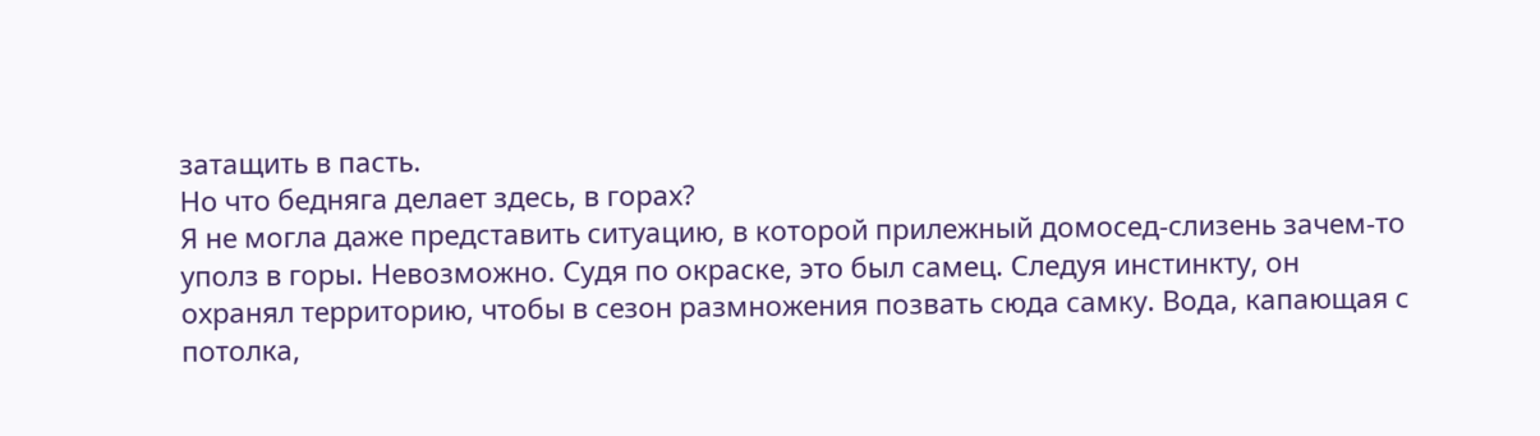затащить в пасть.
Но что бедняга делает здесь, в горах?
Я не могла даже представить ситуацию, в которой прилежный домосед-слизень зачем-то уполз в горы. Невозможно. Судя по окраске, это был самец. Следуя инстинкту, он охранял территорию, чтобы в сезон размножения позвать сюда самку. Вода, капающая с потолка,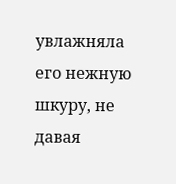увлажняла его нежную шкуру, не давая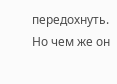передохнуть. Но чем же он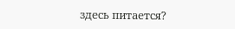здесь питается?